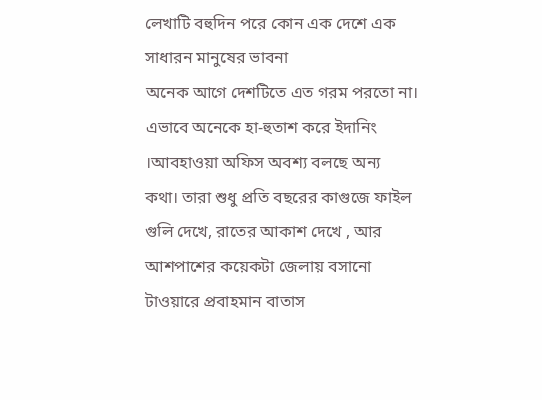লেখাটি বহুদিন পরে কোন এক দেশে এক সাধারন মানুষের ভাবনা
অনেক আগে দেশটিতে এত গরম পরতো না। এভাবে অনেকে হা-হুতাশ করে ইদানিং ।আবহাওয়া অফিস অবশ্য বলছে অন্য কথা। তারা শুধু প্রতি বছরের কাগুজে ফাইল গুলি দেখে, রাতের আকাশ দেখে , আর আশপাশের কয়েকটা জেলায় বসানো টাওয়ারে প্রবাহমান বাতাস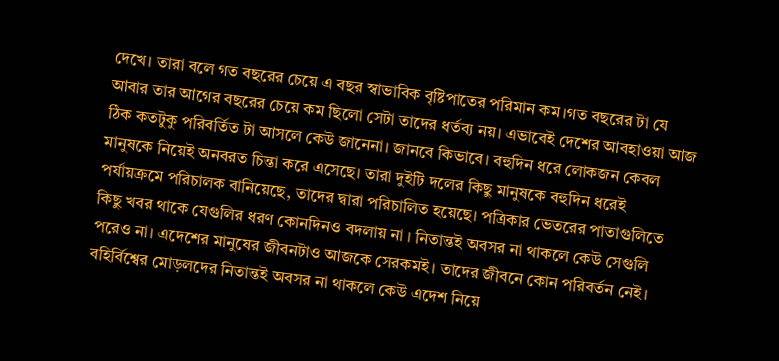দেখে। তারা বলে গত বছরের চেয়ে এ বছর স্বাভাবিক বৃষ্টিপাতের পরিমান কম।গত বছরের টা যে আবার তার আগের বছরের চেয়ে কম ছিলো সেটা তাদের ধর্তব্য নয়। এভাবেই দেশের আবহাওয়া আজ ঠিক কতটুকু পরিবর্তিত টা আসলে কেউ জানেনা। জানবে কিভাবে। বহুদিন ধরে লোকজন কেবল মানুষকে নিয়েই অনবরত চিন্তা করে এসেছে। তারা দুইটি দলের কিছু মানুষকে বহুদিন ধরেই পর্যায়ক্রমে পরিচালক বানিয়েছে, তাদের দ্বারা পরিচালিত হয়েছে। পত্রিকার ভেতরের পাতাগুলিতে কিছু খবর থাকে যেগুলির ধরণ কোনদিনও বদলায় না । নিতান্তই অবসর না থাকলে কেউ সেগুলি পরেও না। এদেশের মানুষের জীবনটাও আজকে সেরকমই। তাদের জীবনে কোন পরিবর্তন নেই। বহির্বিশ্বের মোড়লদের নিতান্তই অবসর না থাকলে কেউ এদেশ নিয়ে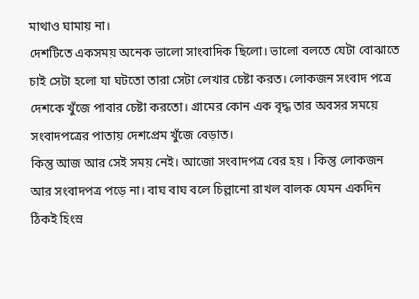মাথাও ঘামায় না।
দেশটিতে একসময় অনেক ভালো সাংবাদিক ছিলো। ভালো বলতে যেটা বোঝাতে চাই সেটা হলো যা ঘটতো তারা সেটা লেখার চেষ্টা করত। লোকজন সংবাদ পত্রে দেশকে খুঁজে পাবার চেষ্টা করতো। গ্রামের কোন এক বৃদ্ধ তার অবসর সময়ে সংবাদপত্রের পাতায় দেশপ্রেম খুঁজে বেড়াত।
কিন্তু আজ আর সেই সময় নেই। আজো সংবাদপত্র বের হয় । কিন্তু লোকজন আর সংবাদপত্র পড়ে না। বাঘ বাঘ বলে চিল্লানো রাখল বালক যেমন একদিন ঠিকই হিংস্র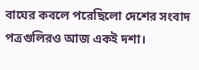বাঘের কবলে পরেছিলো দেশের সংবাদ পত্রগুলিরও আজ একই দশা।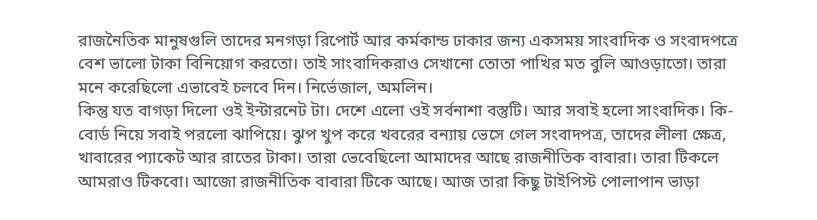রাজনৈতিক মানুষগুলি তাদের মনগড়া রিপোর্ট আর কর্মকান্ড ঢাকার জন্য একসময় সাংবাদিক ও সংবাদপত্রে বেশ ভালো টাকা বিনিয়োগ করতো। তাই সাংবাদিকরাও সেখানো তোতা পাখির মত বুলি আওড়াতো। তারা মনে করেছিলো এভাবেই চলবে দিন। নির্ভেজাল, অমলিন।
কিন্তু যত বাগড়া দিলো ওই ইন্টারনেট টা। দেশে এলো ওই সর্বনাশা বস্তুটি। আর সবাই হলো সাংবাদিক। কি-বোর্ড নিয়ে সবাই পরলো ঝাপিয়ে। ঝুপ খুপ করে খবরের বন্যায় ভেসে গেল সংবাদপত্র, তাদের লীলা ক্ষেত্র, খাবারের প্যাকেট আর রাতের টাকা। তারা ভেবেছিলো আমাদের আছে রাজনীতিক বাবারা। তারা টিকলে আমরাও টিকবো। আজো রাজনীতিক বাবারা টিকে আছে। আজ তারা কিছু টাইপিস্ট পোলাপান ভাড়া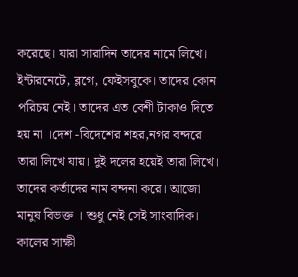করেছে। যারা সারাদিন তাদের নামে লিখে। ইন্টারনেটে, ব্লগে, ফেইসবুকে। তাদের কোন পরিচয় নেই। তাদের এত বেশী টাকাও দিতে হয় না ।দেশ -বিদেশের শহর,নগর বন্দরে তারা লিখে যায়। দুই দলের হয়েই তারা লিখে। তাদের কর্তাদের নাম বন্দনা করে। আজো মানুষ বিভক্ত । শুধু নেই সেই সাংবাদিক। কালের সাক্ষী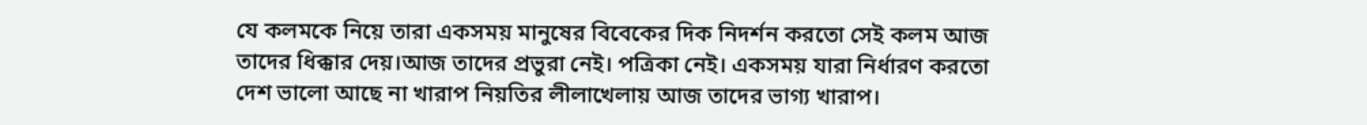যে কলমকে নিয়ে তারা একসময় মানুষের বিবেকের দিক নিদর্শন করতো সেই কলম আজ তাদের ধিক্কার দেয়।আজ তাদের প্রভুরা নেই। পত্রিকা নেই। একসময় যারা নির্ধারণ করতো দেশ ভালো আছে না খারাপ নিয়তির লীলাখেলায় আজ তাদের ভাগ্য খারাপ।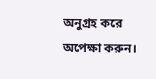অনুগ্রহ করে অপেক্ষা করুন।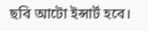ছবি আটো ইন্সার্ট হবে।